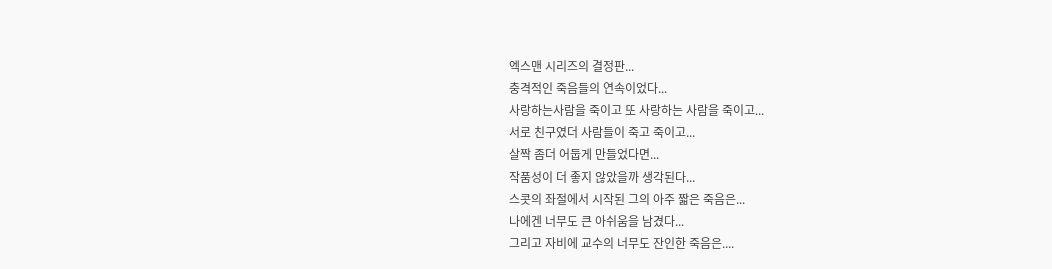엑스맨 시리즈의 결정판...
충격적인 죽음들의 연속이었다...
사랑하는사람을 죽이고 또 사랑하는 사람을 죽이고...
서로 친구였더 사람들이 죽고 죽이고...
살짝 좀더 어둡게 만들었다면...
작품성이 더 좋지 않았을까 생각된다...
스콧의 좌절에서 시작된 그의 아주 짧은 죽음은...
나에겐 너무도 큰 아쉬움을 남겼다...
그리고 자비에 교수의 너무도 잔인한 죽음은....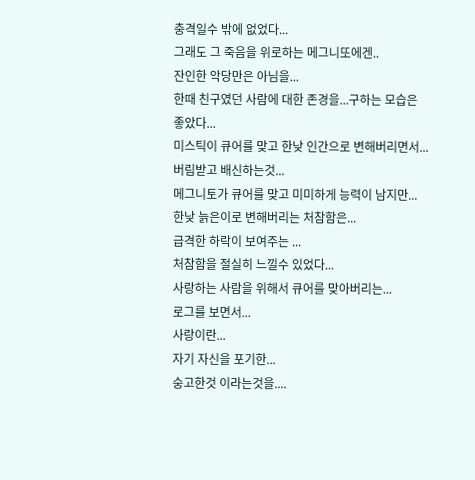충격일수 밖에 없었다...
그래도 그 죽음을 위로하는 메그니또에겐..
잔인한 악당만은 아님을...
한때 친구였던 사람에 대한 존경을...구하는 모습은
좋았다...
미스틱이 큐어를 맞고 한낮 인간으로 변해버리면서...
버림받고 배신하는것...
메그니토가 큐어를 맞고 미미하게 능력이 남지만...
한낮 늙은이로 변해버리는 처참함은...
급격한 하락이 보여주는 ...
처참함을 절실히 느낄수 있었다...
사랑하는 사람을 위해서 큐어를 맞아버리는...
로그를 보면서...
사랑이란...
자기 자신을 포기한...
숭고한것 이라는것을....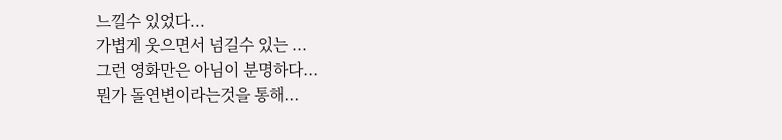느낄수 있었다...
가볍게 웃으면서 넘길수 있는 ...
그런 영화만은 아님이 분명하다...
뭔가 돌연변이라는것을 통해...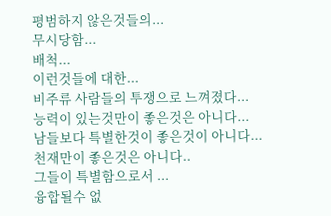평범하지 않은것들의...
무시당함...
배척...
이런것들에 대한...
비주류 사람들의 투쟁으로 느껴졌다...
능력이 있는것만이 좋은것은 아니다...
남들보다 특별한것이 좋은것이 아니다...
천재만이 좋은것은 아니다..
그들이 특별함으로서 ...
융합될수 없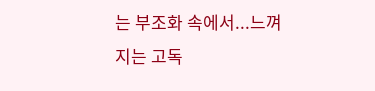는 부조화 속에서...느껴지는 고독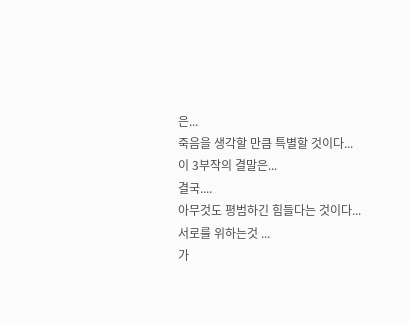은...
죽음을 생각할 만큼 특별할 것이다...
이 3부작의 결말은...
결국....
아무것도 평범하긴 힘들다는 것이다...
서로를 위하는것 ...
가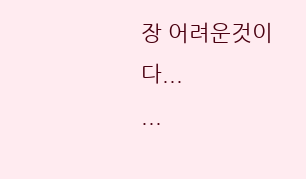장 어려운것이다...
...